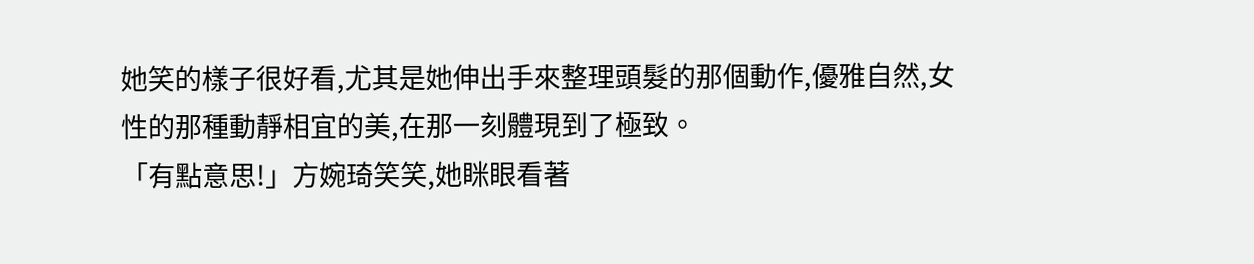她笑的樣子很好看,尤其是她伸出手來整理頭髮的那個動作,優雅自然,女性的那種動靜相宜的美,在那一刻體現到了極致。
「有點意思!」方婉琦笑笑,她眯眼看著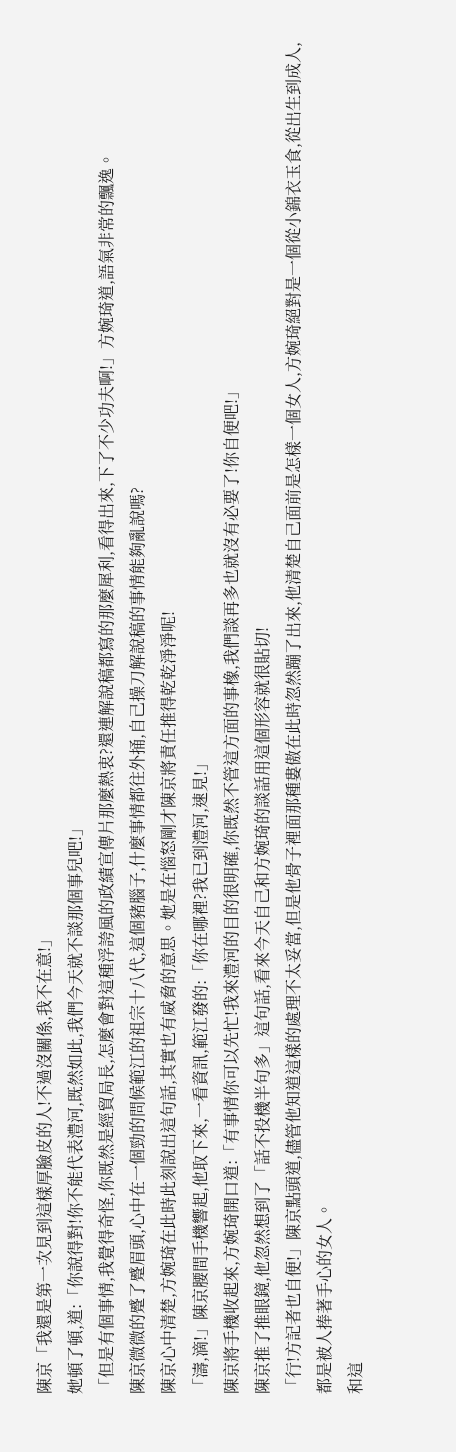陳京「我還是第一次見到這樣厚臉皮的人!不過沒關係,我不在意!」
她頓了頓,道:「你說得對!你不能代表澧河,既然如此,我們今天就不談那個事兒吧!」
「但是有個事情,我覺得奇怪,你既然是經貿局長,怎麼會對這種浮誇風的政績宣傳片那麼熱衷?還連解說稿都寫的那麼犀利,看得出來,下了不少功夫啊!」方婉琦道,語氣非常的飄逸。
陳京微微的蹙了蹙眉頭,心中在一個勁的問候範江的祖宗十八代,這個豬腦子,什麼事情都往外捅,自己操刀解說稿的事情能夠亂說嗎?
陳京心中清楚,方婉琦在此時此刻說出這句話,其實也有威脅的意思。她是在惱怒剛才陳京將責任推得乾乾淨淨呢!
「濤,滴!」陳京腰間手機響起,他取下來,一看資訊,範江發的:「你在哪裡?我已到澧河,速見!」
陳京將手機收起來,方婉琦開口道:「有事情你可以先忙!我來澧河的目的很明確,你既然不管這方面的事橡,我們談再多也就沒有必要了!你自便吧!」
陳京推了推眼鏡,他忽然想到了「話不投機半句多」這句話,看來今天自己和方婉琦的談話用這個形容就很貼切!
「行!方記者也自便!」陳京點頭道,儘管他知道這樣的處理不太妥當,但是他骨子裡面那種婁傲在此時忽然蹦了出來,他清楚自己面前是怎樣一個女人,方婉琦絕對是一個從小錦衣玉食,從出生到成人,都是被人捧著手心的女人。
和這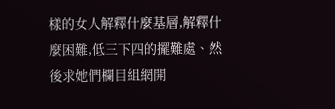樣的女人解釋什麼基層,解釋什麼困難,低三下四的擺難處、然後求她們欄目組網開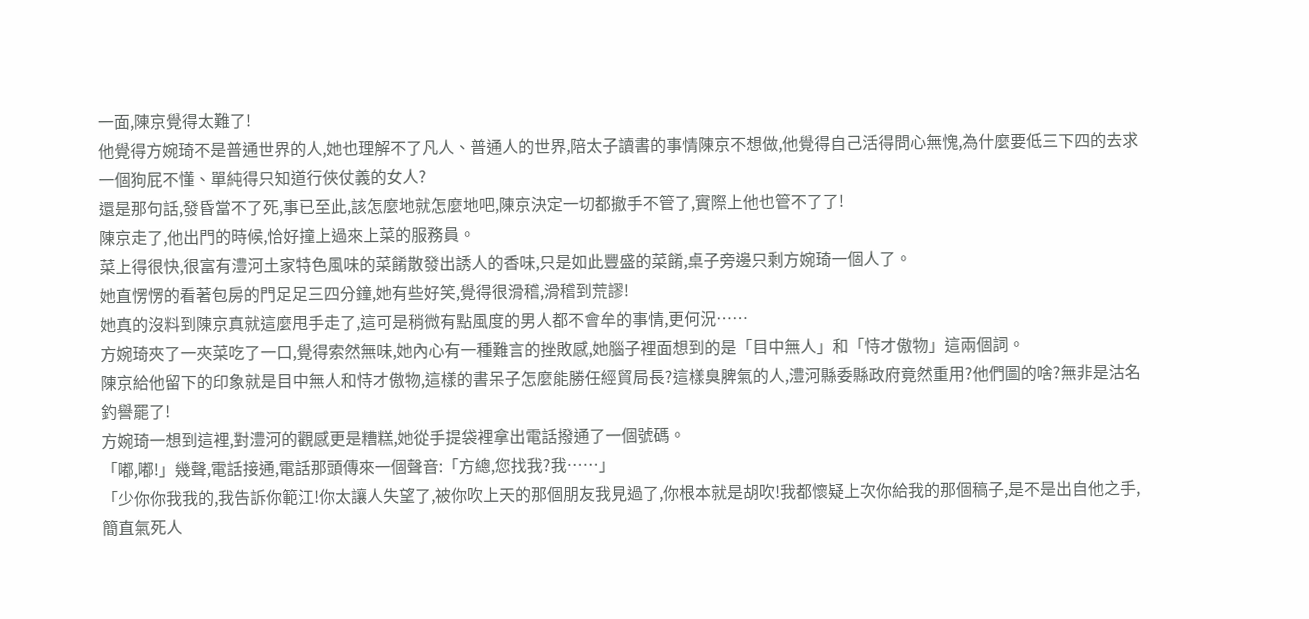一面,陳京覺得太難了!
他覺得方婉琦不是普通世界的人,她也理解不了凡人、普通人的世界,陪太子讀書的事情陳京不想做,他覺得自己活得問心無愧,為什麼要低三下四的去求一個狗屁不懂、單純得只知道行俠仗義的女人?
還是那句話,發昏當不了死,事已至此,該怎麼地就怎麼地吧,陳京決定一切都撤手不管了,實際上他也管不了了!
陳京走了,他出門的時候,恰好撞上過來上菜的服務員。
菜上得很快,很富有澧河土家特色風味的菜餚散發出誘人的香味,只是如此豐盛的菜餚,桌子旁邊只剩方婉琦一個人了。
她直愣愣的看著包房的門足足三四分鐘,她有些好笑,覺得很滑稽,滑稽到荒謬!
她真的沒料到陳京真就這麼甩手走了,這可是稍微有點風度的男人都不會牟的事情,更何況……
方婉琦夾了一夾菜吃了一口,覺得索然無味,她內心有一種難言的挫敗感,她腦子裡面想到的是「目中無人」和「恃才傲物」這兩個詞。
陳京給他留下的印象就是目中無人和恃才傲物,這樣的書呆子怎麼能勝任經貿局長?這樣臭脾氣的人,澧河縣委縣政府竟然重用?他們圖的啥?無非是沽名釣譽罷了!
方婉琦一想到這裡,對澧河的觀感更是糟糕,她從手提袋裡拿出電話撥通了一個號碼。
「嘟,嘟!」幾聲,電話接通,電話那頭傳來一個聲音:「方總,您找我?我……」
「少你你我我的,我告訴你範江!你太讓人失望了,被你吹上天的那個朋友我見過了,你根本就是胡吹!我都懷疑上次你給我的那個稿子,是不是出自他之手,簡直氣死人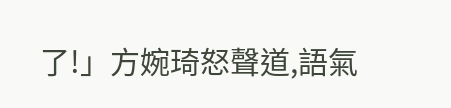了!」方婉琦怒聲道,語氣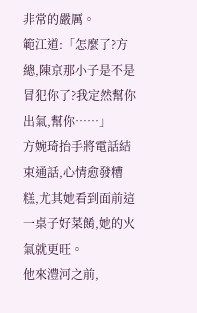非常的嚴厲。
範江道:「怎麼了?方總,陳京那小子是不是冒犯你了?我定然幫你出氣,幫你……」
方婉琦抬手將電話結束通話,心情愈發糟糕,尤其她看到面前這一桌子好菜餚,她的火氣就更旺。
他來澧河之前,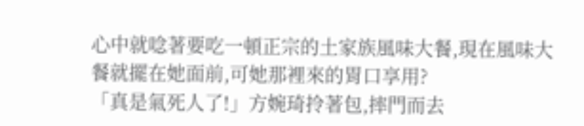心中就唸著要吃一頓正宗的土家族風味大餐,現在風味大餐就擺在她面前,可她那裡來的胃口享用?
「真是氣死人了!」方婉琦拎著包,摔門而去